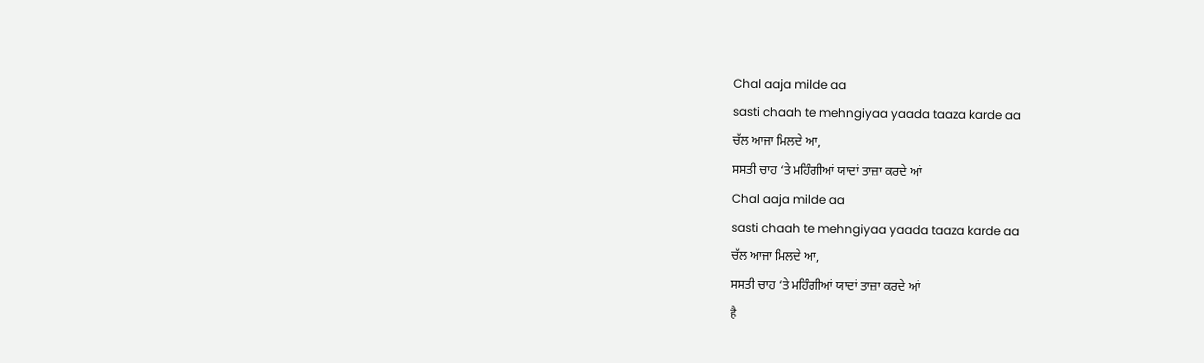Chal aaja milde aa
sasti chaah te mehngiyaa yaada taaza karde aa
ਚੱਲ ਆਜਾ ਮਿਲਦੇ ਆ,
ਸਸਤੀ ਚਾਹ ‘ਤੇ ਮਹਿੰਗੀਆਂ ਯਾਦਾਂ ਤਾਜ਼ਾ ਕਰਦੇ ਆਂ
Chal aaja milde aa
sasti chaah te mehngiyaa yaada taaza karde aa
ਚੱਲ ਆਜਾ ਮਿਲਦੇ ਆ,
ਸਸਤੀ ਚਾਹ ‘ਤੇ ਮਹਿੰਗੀਆਂ ਯਾਦਾਂ ਤਾਜ਼ਾ ਕਰਦੇ ਆਂ
है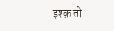इश्क़ तो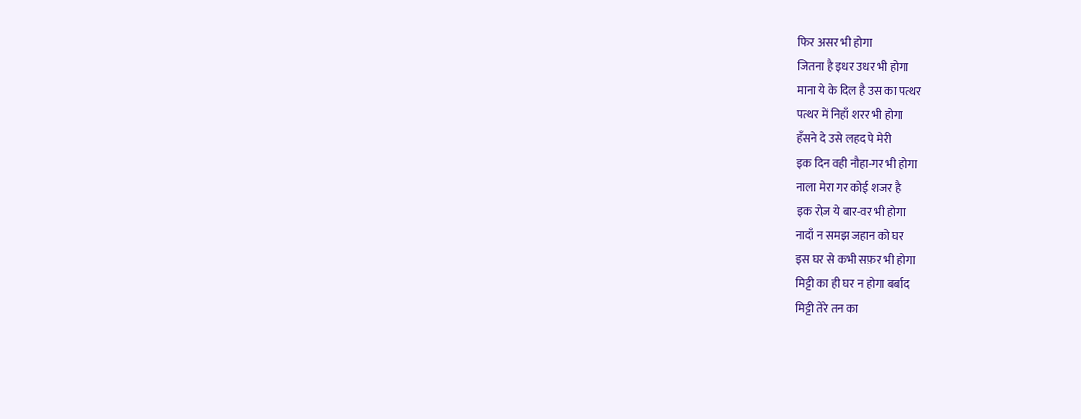फिर असर भी होगा
जितना है इधर उधर भी होगा
माना ये के दिल है उस का पत्थर
पत्थर में निहाँ शरर भी होगा
हँसने दे उसे लहद पे मेरी
इक दिन वही नौहा-गर भी होगा
नाला मेरा गर कोई शजर है
इक रोज़ ये बार-वर भी होगा
नादाँ न समझ जहान को घर
इस घर से कभी सफ़र भी होगा
मिट्टी का ही घर न होगा बर्बाद
मिट्टी तेरे तन का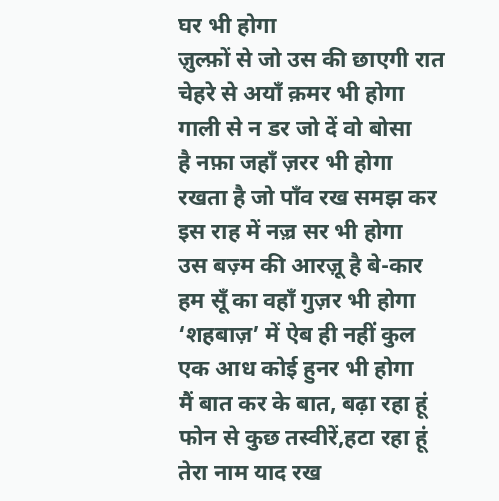घर भी होगा
ज़ुल्फ़ों से जो उस की छाएगी रात
चेहरे से अयाँ क़मर भी होगा
गाली से न डर जो दें वो बोसा
है नफ़ा जहाँ ज़रर भी होगा
रखता है जो पाँव रख समझ कर
इस राह में नज़्र सर भी होगा
उस बज़्म की आरज़ू है बे-कार
हम सूँ का वहाँ गुज़र भी होगा
‘शहबाज़’ में ऐब ही नहीं कुल
एक आध कोई हुनर भी होगा
मैं बात कर के बात, बढ़ा रहा हूं
फोन से कुछ तस्वीरें,हटा रहा हूं
तेरा नाम याद रख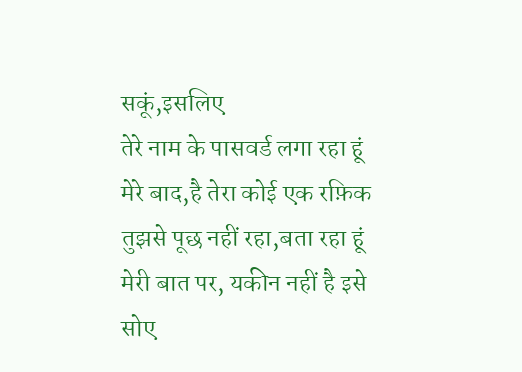सकूं,इसलिए
तेरे नाम के पासवर्ड लगा रहा हूं
मेरे बाद,है तेरा कोई एक रफ़िक
तुझसे पूछ नहीं रहा,बता रहा हूं
मेरी बात पर, यकीन नहीं है इसे
सोए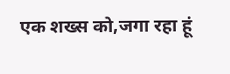एक शख्स को,जगा रहा हूं